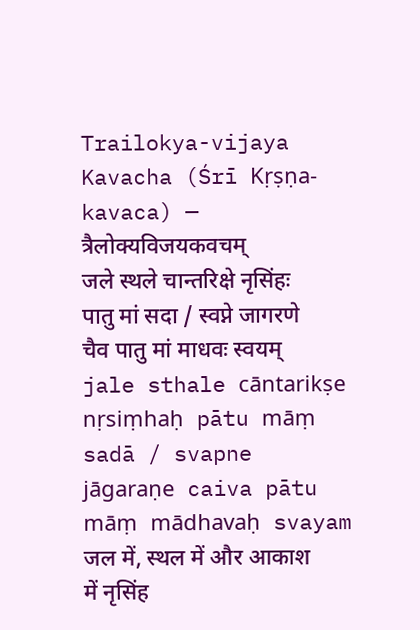Trailokya-vijaya Kavacha (Śrī Kṛṣṇa-kavaca) — त्रैलोक्यविजयकवचम्
जले स्थले चान्तरिक्षे नृसिंहः पातु मां सदा / स्वप्ने जागरणे चैव पातु मां माधवः स्वयम्
jale sthale cāntarikṣe nṛsiṃhaḥ pātu māṃ sadā / svapne jāgaraṇe caiva pātu māṃ mādhavaḥ svayam
जल में, स्थल में और आकाश में नृसिंह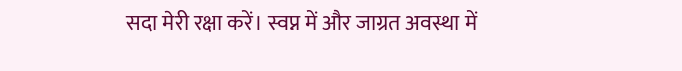सदा मेरी रक्षा करें। स्वप्न में और जाग्रत अवस्था में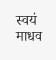स्वयं माधव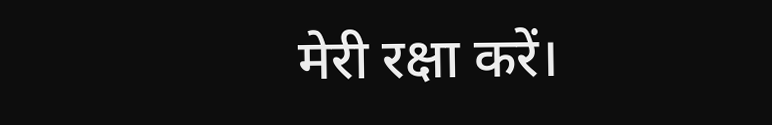मेरी रक्षा करें।